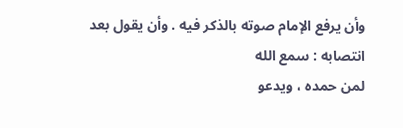وأن يرفع الإمام صوته بالذكر فيه . وأن يقول بعد انتصابه : سمع الله
لمن حمده ، ويدعو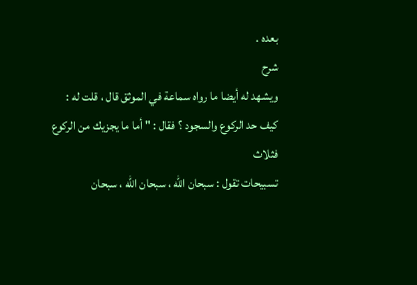بعده .
شرح
ويشهد له أيضا ما رواه سماعة في الموثق قال ، قلت له :
كيف حد الركوع والسجود ؟ فقال : " أما ما يجزيك من الركوع فثلاث
تسبيحات تقول : سبحان الله ، سبحان الله ، سبحان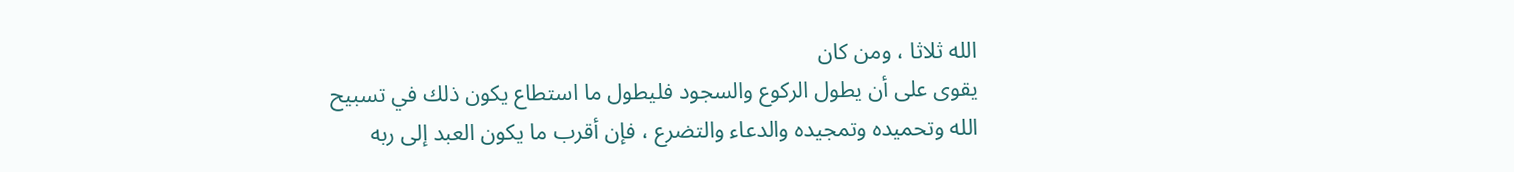الله ثلاثا ، ومن كان
يقوى على أن يطول الركوع والسجود فليطول ما استطاع يكون ذلك في تسبيح
الله وتحميده وتمجيده والدعاء والتضرع ، فإن أقرب ما يكون العبد إلى ربه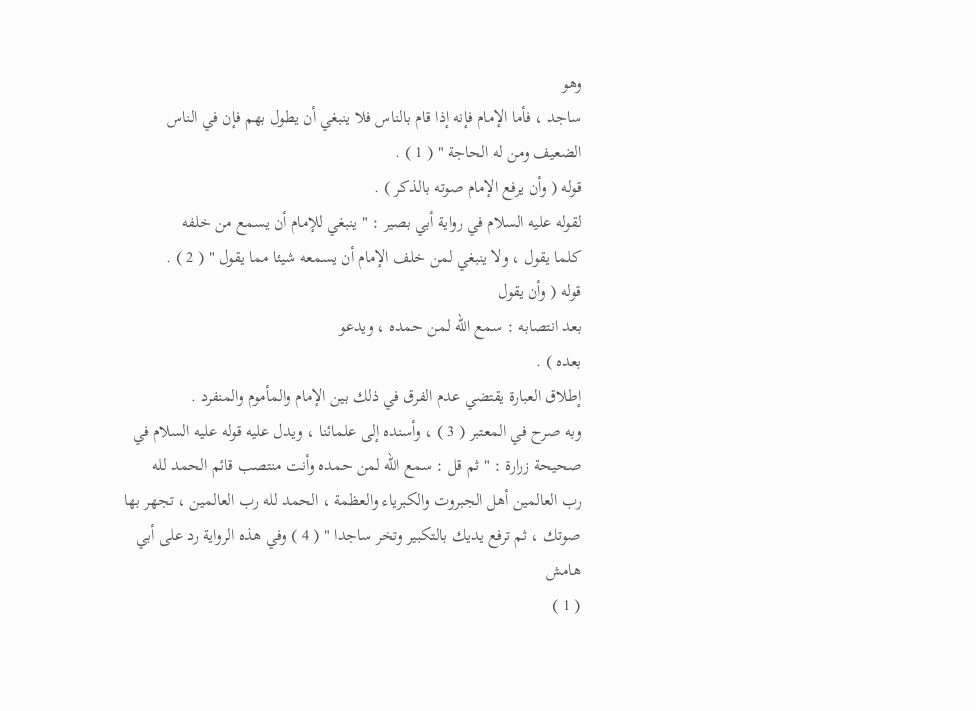وهو
ساجد ، فأما الإمام فإنه إذا قام بالناس فلا ينبغي أن يطول بهم فإن في الناس
الضعيف ومن له الحاجة " ( 1 ) .
قوله ( وأن يرفع الإمام صوته بالذكر ) .
لقوله عليه السلام في رواية أبي بصير : " ينبغي للإمام أن يسمع من خلفه
كلما يقول ، ولا ينبغي لمن خلف الإمام أن يسمعه شيئا مما يقول " ( 2 ) .
قوله ( وأن يقول
بعد انتصابه : سمع الله لمن حمده ، ويدعو
بعده ) .
إطلاق العبارة يقتضي عدم الفرق في ذلك بين الإمام والمأموم والمنفرد .
وبه صرح في المعتبر ( 3 ) ، وأسنده إلى علمائنا ، ويدل عليه قوله عليه السلام في
صحيحة زرارة : " ثم قل : سمع الله لمن حمده وأنت منتصب قائم الحمد لله
رب العالمين أهل الجبروت والكبرياء والعظمة ، الحمد لله رب العالمين ، تجهر بها
صوتك ، ثم ترفع يديك بالتكبير وتخر ساجدا " ( 4 ) وفي هذه الرواية رد على أبي
هامش
( 1 )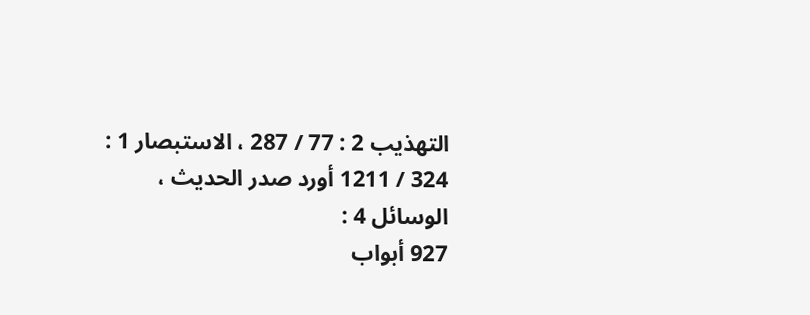التهذيب 2 : 77 / 287 ، الاستبصار 1 : 324 / 1211 أورد صدر الحديث ، الوسائل 4 :
927 أبواب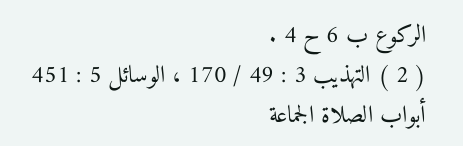الركوع ب 6 ح 4 .
( 2 ) التهذيب 3 : 49 / 170 ، الوسائل 5 : 451 أبواب الصلاة الجماعة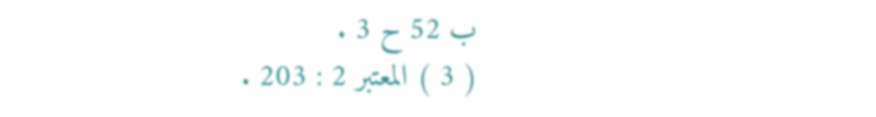ب 52 ح 3 .
( 3 ) المعتبر 2 : 203 .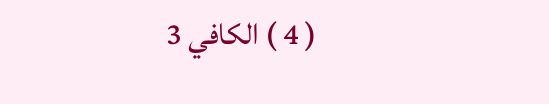( 4 ) الكافي 3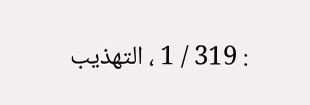: 319 / 1 ، التهذيب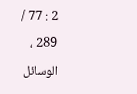2 : 77 / 289 ، الوسائل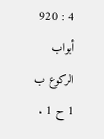4 : 920 أبواب الركوع ب 1 ح 1 .